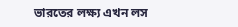ভারতের লক্ষ্য এখন লস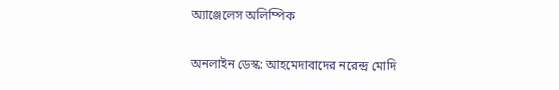অ্যাঞ্জেলেস অলিম্পিক

অনলাইন ডেস্ক: আহমেদাবাদের নরেন্দ্র মোদি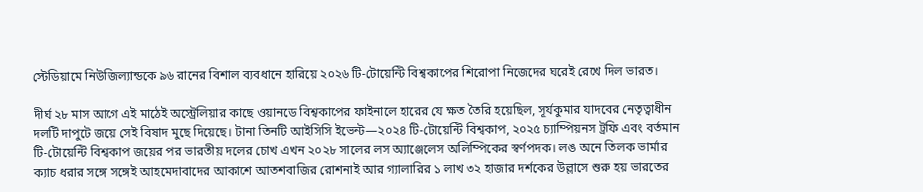স্টেডিয়ামে নিউজিল্যান্ডকে ৯৬ রানের বিশাল ব্যবধানে হারিয়ে ২০২৬ টি-টোয়েন্টি বিশ্বকাপের শিরোপা নিজেদের ঘরেই রেখে দিল ভারত।

দীর্ঘ ২৮ মাস আগে এই মাঠেই অস্ট্রেলিয়ার কাছে ওয়ানডে বিশ্বকাপের ফাইনালে হারের যে ক্ষত তৈরি হয়েছিল, সূর্যকুমার যাদবের নেতৃত্বাধীন দলটি দাপুটে জয়ে সেই বিষাদ মুছে দিয়েছে। টানা তিনটি আইসিসি ইভেন্ট—২০২৪ টি-টোয়েন্টি বিশ্বকাপ, ২০২৫ চ্যাম্পিয়নস ট্রফি এবং বর্তমান টি-টোয়েন্টি বিশ্বকাপ জয়ের পর ভারতীয় দলের চোখ এখন ২০২৮ সালের লস অ্যাঞ্জেলেস অলিম্পিকের স্বর্ণপদক। লঙ অনে তিলক ভার্মার ক্যাচ ধরার সঙ্গে সঙ্গেই আহমেদাবাদের আকাশে আতশবাজির রোশনাই আর গ্যালারির ১ লাখ ৩২ হাজার দর্শকের উল্লাসে শুরু হয় ভারতের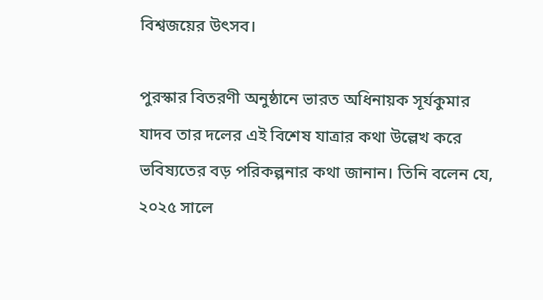বিশ্বজয়ের উৎসব।

পুরস্কার বিতরণী অনুষ্ঠানে ভারত অধিনায়ক সূর্যকুমার যাদব তার দলের এই বিশেষ যাত্রার কথা উল্লেখ করে ভবিষ্যতের বড় পরিকল্পনার কথা জানান। তিনি বলেন যে, ২০২৫ সালে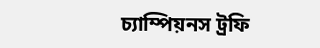চ্যাম্পিয়নস ট্রফি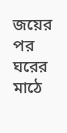জয়ের পর ঘরের মাঠে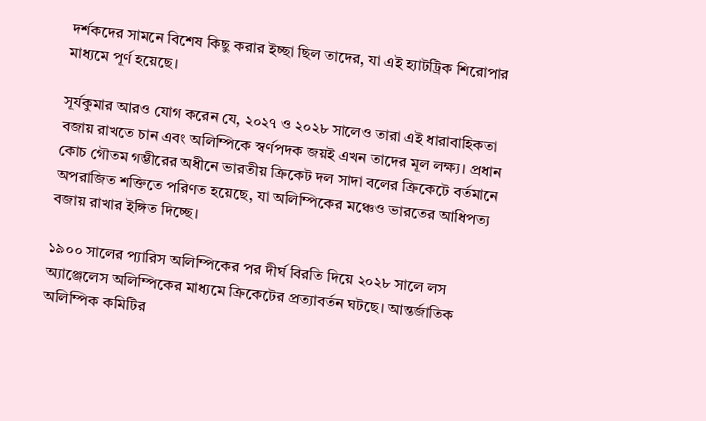দর্শকদের সামনে বিশেষ কিছু করার ইচ্ছা ছিল তাদের, যা এই হ্যাটট্রিক শিরোপার মাধ্যমে পূর্ণ হয়েছে।

সূর্যকুমার আরও যোগ করেন যে, ২০২৭ ও ২০২৮ সালেও তারা এই ধারাবাহিকতা বজায় রাখতে চান এবং অলিম্পিকে স্বর্ণপদক জয়ই এখন তাদের মূল লক্ষ্য। প্রধান কোচ গৌতম গম্ভীরের অধীনে ভারতীয় ক্রিকেট দল সাদা বলের ক্রিকেটে বর্তমানে অপরাজিত শক্তিতে পরিণত হয়েছে, যা অলিম্পিকের মঞ্চেও ভারতের আধিপত্য বজায় রাখার ইঙ্গিত দিচ্ছে।

১৯০০ সালের প্যারিস অলিম্পিকের পর দীর্ঘ বিরতি দিয়ে ২০২৮ সালে লস অ্যাঞ্জেলেস অলিম্পিকের মাধ্যমে ক্রিকেটের প্রত্যাবর্তন ঘটছে। আন্তর্জাতিক অলিম্পিক কমিটির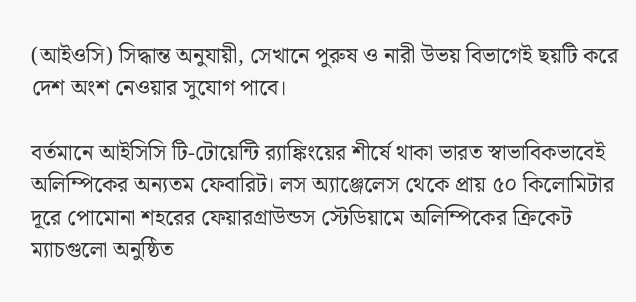(আইওসি) সিদ্ধান্ত অনুযায়ী, সেখানে পুরুষ ও নারী উভয় বিভাগেই ছয়টি করে দেশ অংশ নেওয়ার সুযোগ পাবে।

বর্তমানে আইসিসি টি-টোয়েন্টি র‍্যাঙ্কিংয়ের শীর্ষে থাকা ভারত স্বাভাবিকভাবেই অলিম্পিকের অন্যতম ফেবারিট। লস অ্যাঞ্জেলেস থেকে প্রায় ৫০ কিলোমিটার দূরে পোমোনা শহরের ফেয়ারগ্রাউন্ডস স্টেডিয়ামে অলিম্পিকের ক্রিকেট ম্যাচগুলো অনুষ্ঠিত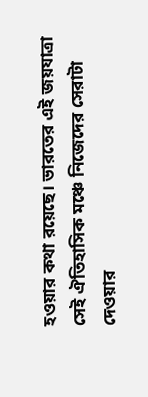হওয়ার কথা রয়েছে। ভারতের এই জয়যাত্রা সেই ঐতিহাসিক মঞ্চে নিজেদের সেরাটা দেওয়ার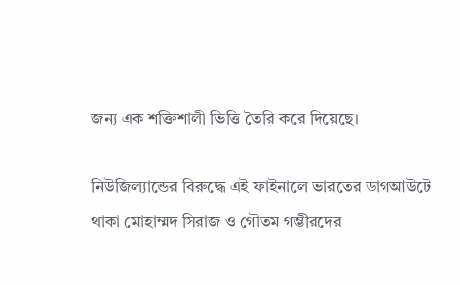জন্য এক শক্তিশালী ভিত্তি তৈরি করে দিয়েছে।

নিউজিল্যান্ডের বিরুদ্ধে এই ফাইনালে ভারতের ডাগআউটে থাকা মোহাম্মদ সিরাজ ও গৌতম গম্ভীরদের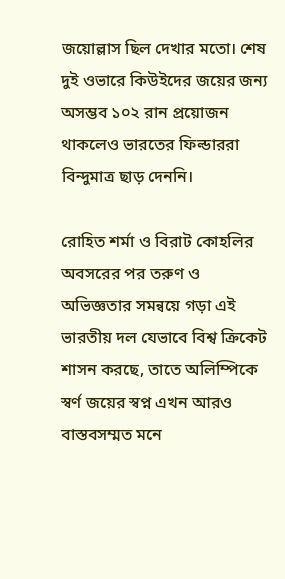জয়োল্লাস ছিল দেখার মতো। শেষ দুই ওভারে কিউইদের জয়ের জন্য অসম্ভব ১০২ রান প্রয়োজন থাকলেও ভারতের ফিল্ডাররা বিন্দুমাত্র ছাড় দেননি।

রোহিত শর্মা ও বিরাট কোহলির অবসরের পর তরুণ ও অভিজ্ঞতার সমন্বয়ে গড়া এই ভারতীয় দল যেভাবে বিশ্ব ক্রিকেট শাসন করছে, তাতে অলিম্পিকে স্বর্ণ জয়ের স্বপ্ন এখন আরও বাস্তবসম্মত মনে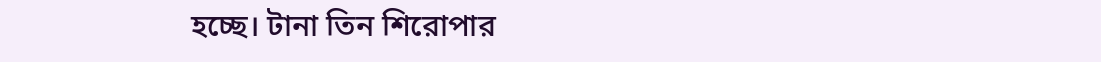হচ্ছে। টানা তিন শিরোপার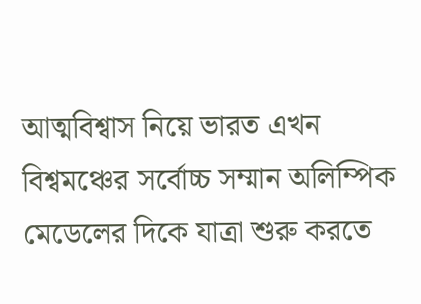আত্মবিশ্বাস নিয়ে ভারত এখন বিশ্বমঞ্চের সর্বোচ্চ সম্মান অলিম্পিক মেডেলের দিকে যাত্রা শুরু করতে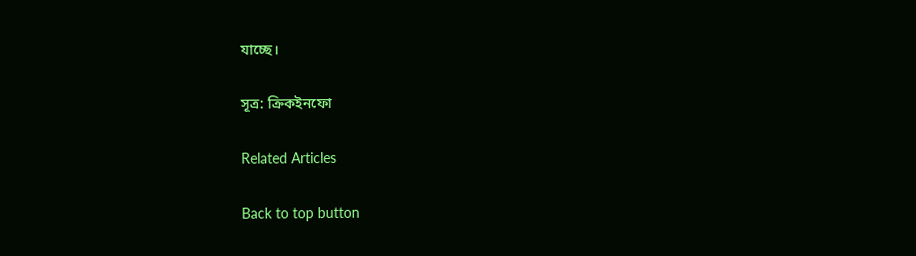যাচ্ছে।

সূত্র: ক্রিকইনফো

Related Articles

Back to top button